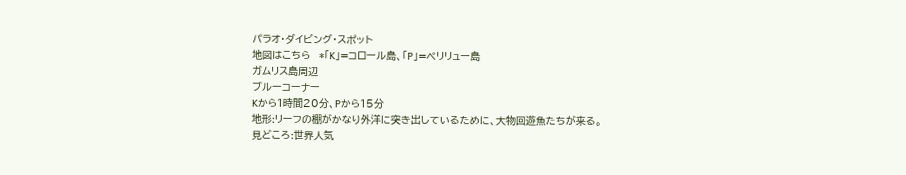パラオ・ダイビング・スポット
地図はこちら   *「K」=コロール島、「P」=ペリリュー島
ガムリス島周辺
ブルーコーナー
Kから1時間20分、Pから15分
地形:リーフの棚がかなり外洋に突き出しているために、大物回遊魚たちが来る。
見どころ:世界人気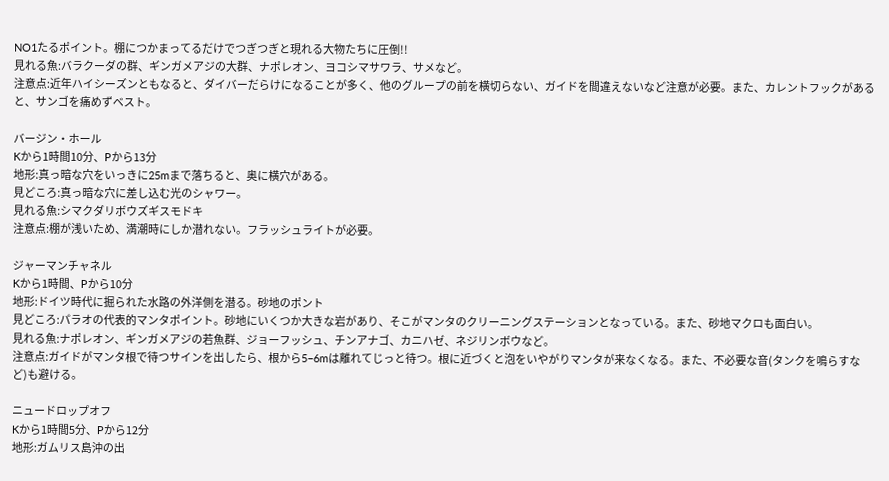NO1たるポイント。棚につかまってるだけでつぎつぎと現れる大物たちに圧倒!!
見れる魚:バラクーダの群、ギンガメアジの大群、ナポレオン、ヨコシマサワラ、サメなど。
注意点:近年ハイシーズンともなると、ダイバーだらけになることが多く、他のグループの前を横切らない、ガイドを間違えないなど注意が必要。また、カレントフックがあると、サンゴを痛めずベスト。

バージン・ホール
Kから1時間10分、Pから13分
地形:真っ暗な穴をいっきに25mまで落ちると、奥に横穴がある。
見どころ:真っ暗な穴に差し込む光のシャワー。
見れる魚:シマクダリボウズギスモドキ
注意点:棚が浅いため、満潮時にしか潜れない。フラッシュライトが必要。

ジャーマンチャネル
Kから1時間、Pから10分
地形:ドイツ時代に掘られた水路の外洋側を潜る。砂地のポント
見どころ:パラオの代表的マンタポイント。砂地にいくつか大きな岩があり、そこがマンタのクリーニングステーションとなっている。また、砂地マクロも面白い。
見れる魚:ナポレオン、ギンガメアジの若魚群、ジョーフッシュ、チンアナゴ、カニハゼ、ネジリンボウなど。
注意点:ガイドがマンタ根で待つサインを出したら、根から5−6mは離れてじっと待つ。根に近づくと泡をいやがりマンタが来なくなる。また、不必要な音(タンクを鳴らすなど)も避ける。

ニュードロップオフ
Kから1時間5分、Pから12分
地形:ガムリス島沖の出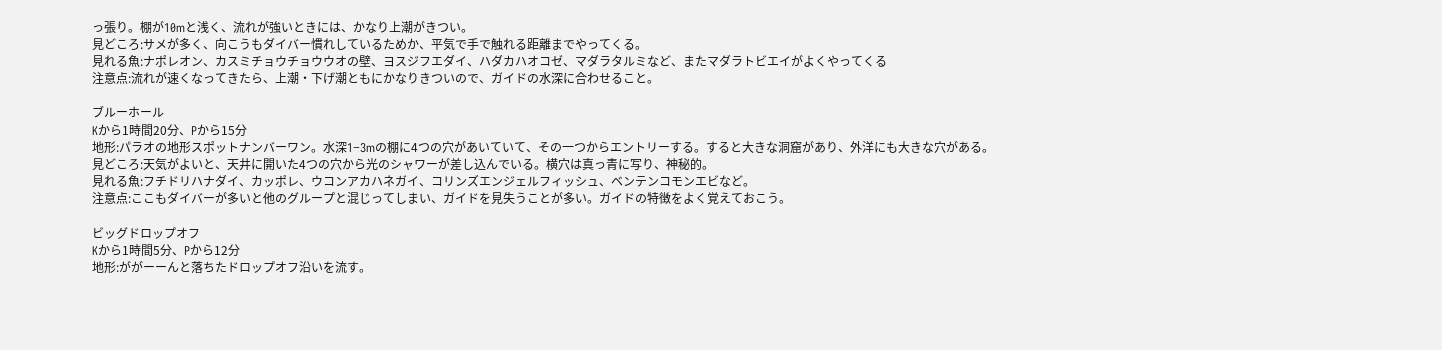っ張り。棚が10mと浅く、流れが強いときには、かなり上潮がきつい。
見どころ:サメが多く、向こうもダイバー慣れしているためか、平気で手で触れる距離までやってくる。
見れる魚:ナポレオン、カスミチョウチョウウオの壁、ヨスジフエダイ、ハダカハオコゼ、マダラタルミなど、またマダラトビエイがよくやってくる
注意点:流れが速くなってきたら、上潮・下げ潮ともにかなりきついので、ガイドの水深に合わせること。

ブルーホール
Kから1時間20分、Pから15分
地形:パラオの地形スポットナンバーワン。水深1−3mの棚に4つの穴があいていて、その一つからエントリーする。すると大きな洞窟があり、外洋にも大きな穴がある。
見どころ:天気がよいと、天井に開いた4つの穴から光のシャワーが差し込んでいる。横穴は真っ青に写り、神秘的。
見れる魚:フチドリハナダイ、カッポレ、ウコンアカハネガイ、コリンズエンジェルフィッシュ、ベンテンコモンエビなど。
注意点:ここもダイバーが多いと他のグループと混じってしまい、ガイドを見失うことが多い。ガイドの特徴をよく覚えておこう。

ビッグドロップオフ
Kから1時間5分、Pから12分
地形:ががーーんと落ちたドロップオフ沿いを流す。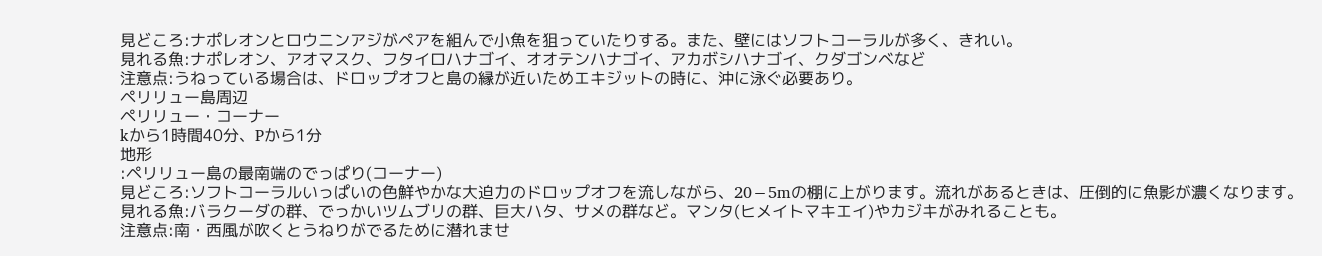見どころ:ナポレオンとロウニンアジがペアを組んで小魚を狙っていたりする。また、壁にはソフトコーラルが多く、きれい。
見れる魚:ナポレオン、アオマスク、フタイロハナゴイ、オオテンハナゴイ、アカボシハナゴイ、クダゴンベなど
注意点:うねっている場合は、ドロップオフと島の縁が近いためエキジットの時に、沖に泳ぐ必要あり。
ペリリュー島周辺
ペリリュー・コーナー
kから1時間40分、Pから1分
地形
:ペリリュー島の最南端のでっぱり(コーナー)
見どころ:ソフトコーラルいっぱいの色鮮やかな大迫力のドロップオフを流しながら、20−5mの棚に上がります。流れがあるときは、圧倒的に魚影が濃くなります。
見れる魚:バラクーダの群、でっかいツムブリの群、巨大ハタ、サメの群など。マンタ(ヒメイトマキエイ)やカジキがみれることも。
注意点:南・西風が吹くとうねりがでるために潜れませ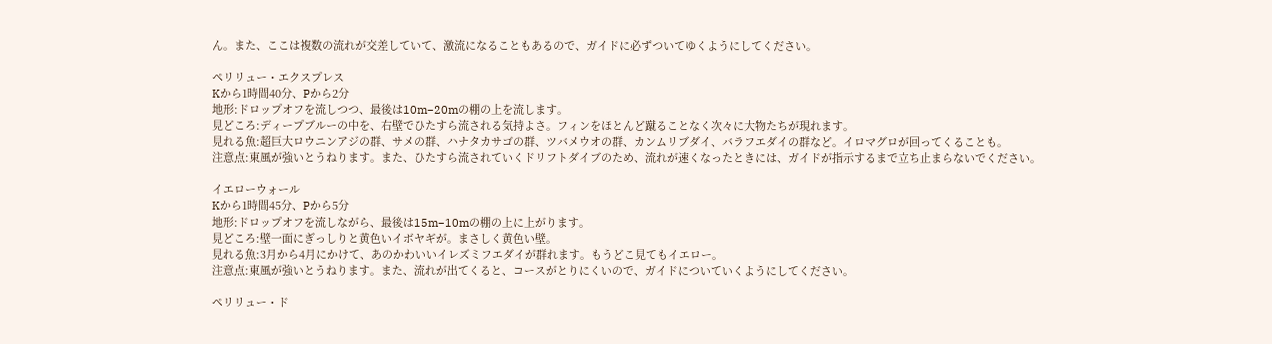ん。また、ここは複数の流れが交差していて、激流になることもあるので、ガイドに必ずついてゆくようにしてください。

ペリリュー・エクスプレス
Kから1時間40分、Pから2分
地形:ドロップオフを流しつつ、最後は10m−20mの棚の上を流します。
見どころ:ディープブルーの中を、右壁でひたすら流される気持よさ。フィンをほとんど蹴ることなく次々に大物たちが現れます。
見れる魚:超巨大ロウニンアジの群、サメの群、ハナタカサゴの群、ツバメウオの群、カンムリブダイ、バラフエダイの群など。イロマグロが回ってくることも。
注意点:東風が強いとうねります。また、ひたすら流されていくドリフトダイブのため、流れが速くなったときには、ガイドが指示するまで立ち止まらないでください。

イエローウォール
Kから1時間45分、Pから5分
地形:ドロップオフを流しながら、最後は15m−10mの棚の上に上がります。
見どころ:壁一面にぎっしりと黄色いイボヤギが。まさしく黄色い壁。
見れる魚:3月から4月にかけて、あのかわいいイレズミフエダイが群れます。もうどこ見てもイエロー。
注意点:東風が強いとうねります。また、流れが出てくると、コースがとりにくいので、ガイドについていくようにしてください。

ペリリュー・ド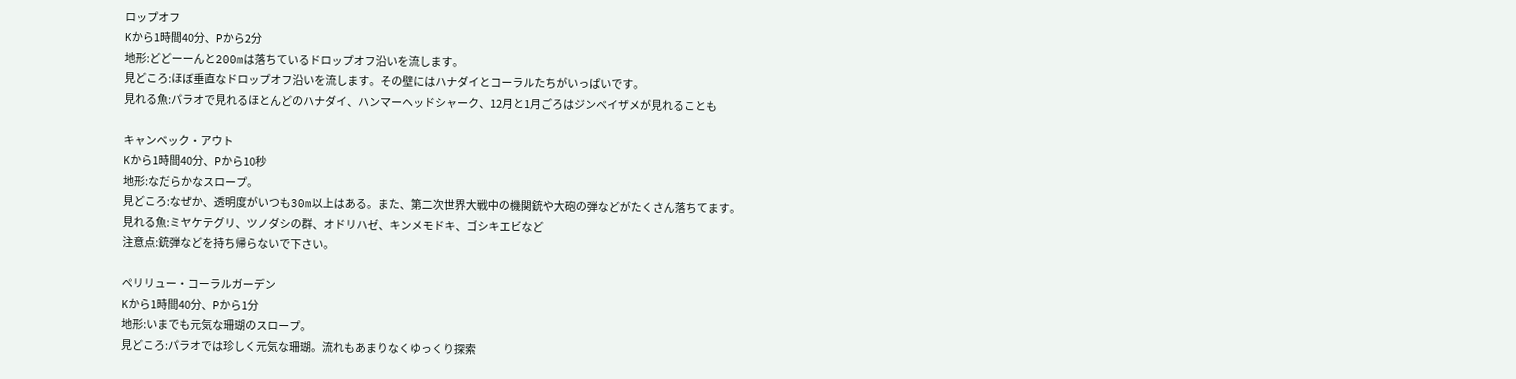ロップオフ
Kから1時間40分、Pから2分
地形:どどーーんと200mは落ちているドロップオフ沿いを流します。
見どころ:ほぼ垂直なドロップオフ沿いを流します。その壁にはハナダイとコーラルたちがいっぱいです。
見れる魚:パラオで見れるほとんどのハナダイ、ハンマーヘッドシャーク、12月と1月ごろはジンベイザメが見れることも

キャンベック・アウト
Kから1時間40分、Pから10秒
地形:なだらかなスロープ。
見どころ:なぜか、透明度がいつも30m以上はある。また、第二次世界大戦中の機関銃や大砲の弾などがたくさん落ちてます。
見れる魚:ミヤケテグリ、ツノダシの群、オドリハゼ、キンメモドキ、ゴシキエビなど
注意点:銃弾などを持ち帰らないで下さい。

ペリリュー・コーラルガーデン
Kから1時間40分、Pから1分
地形:いまでも元気な珊瑚のスロープ。
見どころ:パラオでは珍しく元気な珊瑚。流れもあまりなくゆっくり探索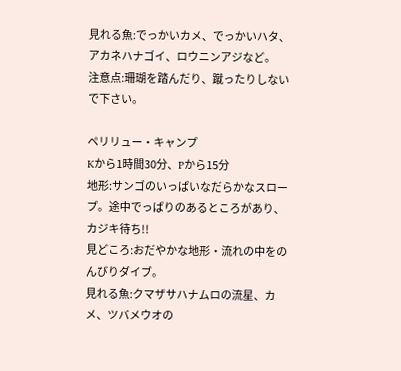見れる魚:でっかいカメ、でっかいハタ、アカネハナゴイ、ロウニンアジなど。
注意点:珊瑚を踏んだり、蹴ったりしないで下さい。

ペリリュー・キャンプ
Kから1時間30分、Pから15分
地形:サンゴのいっぱいなだらかなスロープ。途中でっぱりのあるところがあり、カジキ待ち!!
見どころ:おだやかな地形・流れの中をのんびりダイブ。
見れる魚:クマザサハナムロの流星、カメ、ツバメウオの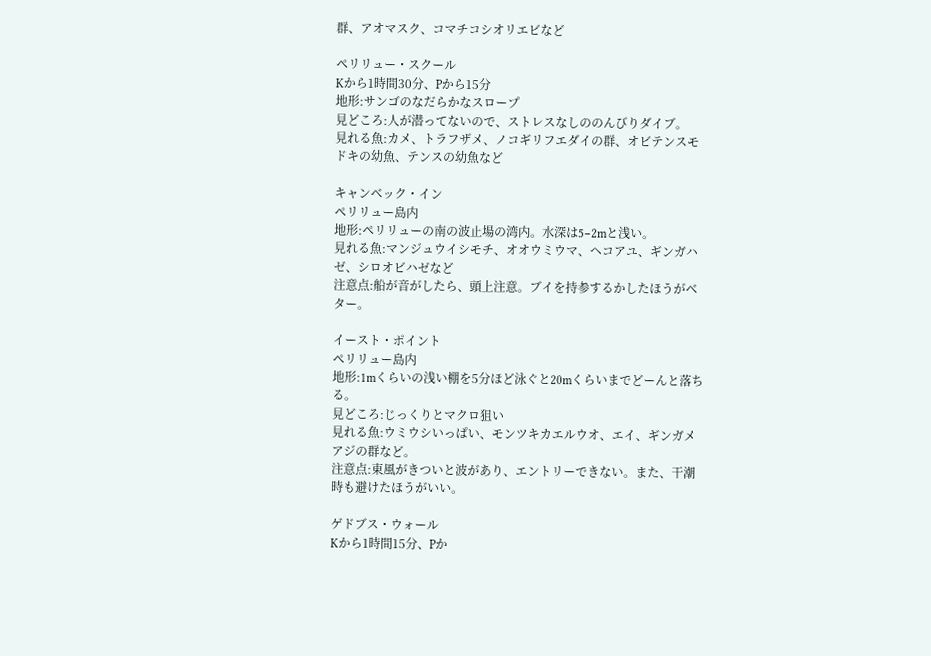群、アオマスク、コマチコシオリエビなど

ペリリュー・スクール
Kから1時間30分、Pから15分
地形:サンゴのなだらかなスロープ
見どころ:人が潜ってないので、ストレスなしののんびりダイブ。
見れる魚:カメ、トラフザメ、ノコギリフエダイの群、オビテンスモドキの幼魚、テンスの幼魚など

キャンベック・イン
ペリリュー島内
地形:ペリリューの南の波止場の湾内。水深は5−2mと浅い。
見れる魚:マンジュウイシモチ、オオウミウマ、ヘコアユ、ギンガハゼ、シロオビハゼなど
注意点:船が音がしたら、頭上注意。ブイを持参するかしたほうがベター。

イースト・ポイント
ペリリュー島内
地形:1mくらいの浅い棚を5分ほど泳ぐと20mくらいまでどーんと落ちる。
見どころ:じっくりとマクロ狙い
見れる魚:ウミウシいっぱい、モンツキカエルウオ、エイ、ギンガメアジの群など。
注意点:東風がきついと波があり、エントリーできない。また、干潮時も避けたほうがいい。

ゲドブス・ウォール
Kから1時間15分、Pか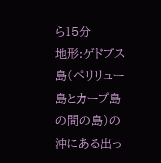ら15分
地形:ゲドブス島(ペリリュー島とカープ島の間の島)の沖にある出っ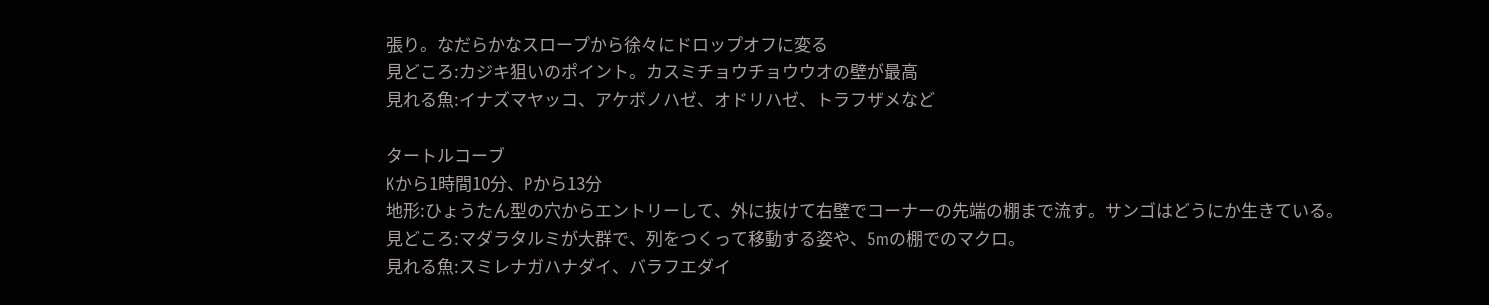張り。なだらかなスロープから徐々にドロップオフに変る
見どころ:カジキ狙いのポイント。カスミチョウチョウウオの壁が最高
見れる魚:イナズマヤッコ、アケボノハゼ、オドリハゼ、トラフザメなど

タートルコーブ
Kから1時間10分、Pから13分
地形:ひょうたん型の穴からエントリーして、外に抜けて右壁でコーナーの先端の棚まで流す。サンゴはどうにか生きている。
見どころ:マダラタルミが大群で、列をつくって移動する姿や、5mの棚でのマクロ。
見れる魚:スミレナガハナダイ、バラフエダイ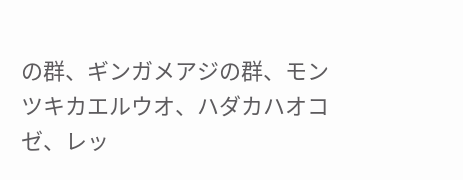の群、ギンガメアジの群、モンツキカエルウオ、ハダカハオコゼ、レッ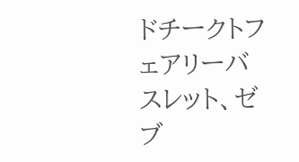ドチークトフェアリーバスレット、ゼブ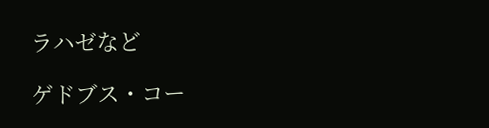ラハゼなど

ゲドブス・コー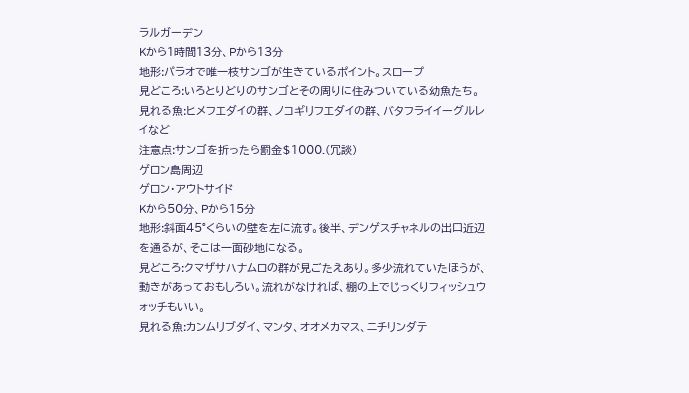ラルガーデン
Kから1時間13分、Pから13分
地形:パラオで唯一枝サンゴが生きているポイント。スロープ
見どころ:いろとりどりのサンゴとその周りに住みついている幼魚たち。
見れる魚:ヒメフエダイの群、ノコギリフエダイの群、バタフライイーグルレイなど
注意点:サンゴを折ったら罰金$1000.(冗談)
ゲロン島周辺
ゲロン・アウトサイド
Kから50分、Pから15分
地形:斜面45°くらいの壁を左に流す。後半、デンゲスチャネルの出口近辺を通るが、そこは一面砂地になる。
見どころ:クマザサハナムロの群が見ごたえあり。多少流れていたほうが、動きがあっておもしろい。流れがなければ、棚の上でじっくりフィッシュウォッチもいい。
見れる魚:カンムリブダイ、マンタ、オオメカマス、ニチリンダテ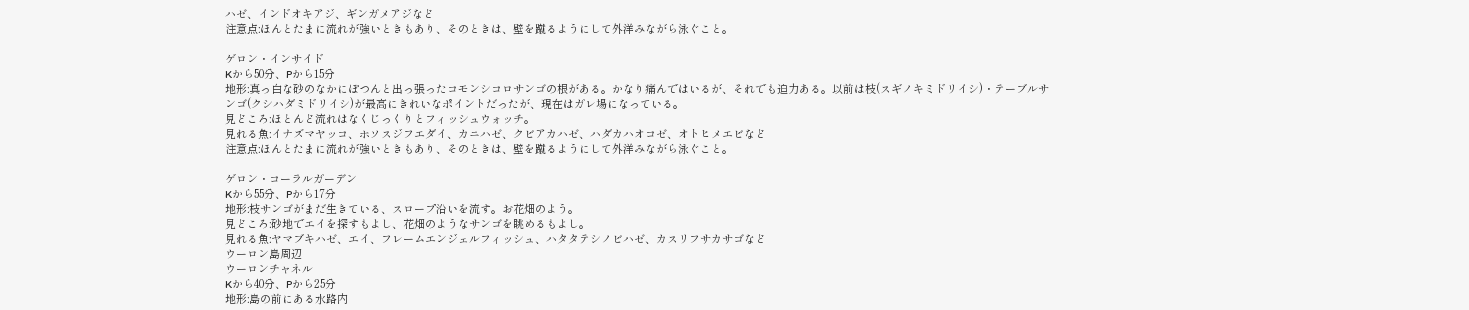ハゼ、インドオキアジ、ギンガメアジなど
注意点:ほんとたまに流れが強いときもあり、そのときは、壁を蹴るようにして外洋みながら泳ぐこと。

ゲロン・インサイド
Kから50分、Pから15分
地形:真っ白な砂のなかにぽつんと出っ張ったコモンシコロサンゴの根がある。かなり痛んではいるが、それでも迫力ある。以前は枝(スギノキミドリイシ)・テーブルサンゴ(クシハダミドリイシ)が最高にきれいなポイントだったが、現在はガレ場になっている。
見どころ:ほとんど流れはなくじっくりとフィッシュウォッチ。
見れる魚:イナズマヤッコ、ホソスジフエダイ、カニハゼ、クビアカハゼ、ハダカハオコゼ、オトヒメエビなど
注意点:ほんとたまに流れが強いときもあり、そのときは、壁を蹴るようにして外洋みながら泳ぐこと。

ゲロン・コーラルガーデン
Kから55分、Pから17分
地形:枝サンゴがまだ生きている、スロープ沿いを流す。お花畑のよう。
見どころ:砂地でエイを探すもよし、花畑のようなサンゴを眺めるもよし。
見れる魚:ヤマブキハゼ、エイ、フレームエンジェルフィッシュ、ハタタテシノビハゼ、カスリフサカサゴなど
ウーロン島周辺
ウーロンチャネル
Kから40分、Pから25分
地形:島の前にある水路内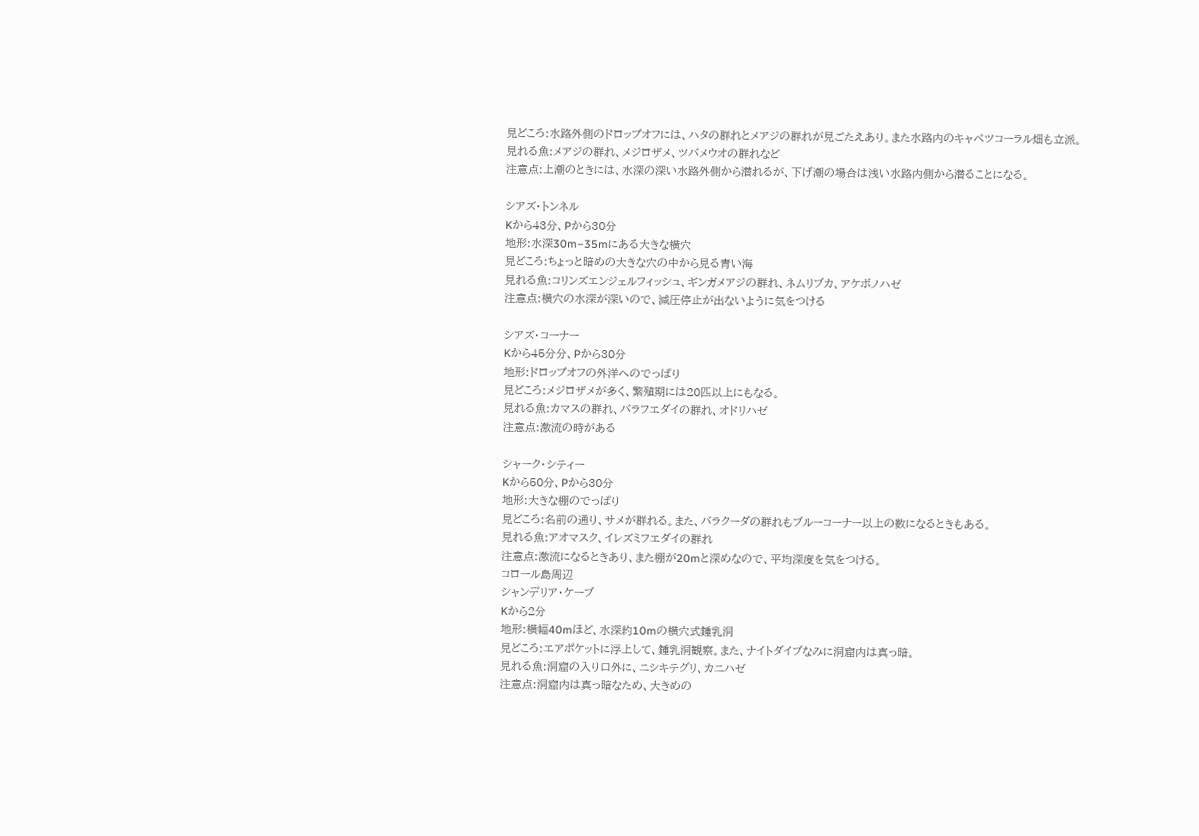見どころ:水路外側のドロップオフには、ハタの群れとメアジの群れが見ごたえあり。また水路内のキャペツコーラル畑も立派。
見れる魚:メアジの群れ、メジロザメ、ツバメウオの群れなど
注意点:上潮のときには、水深の深い水路外側から潜れるが、下げ潮の場合は浅い水路内側から潜ることになる。

シアズ・トンネル
Kから43分、Pから30分
地形:水深30m−35mにある大きな横穴
見どころ:ちょっと暗めの大きな穴の中から見る青い海
見れる魚:コリンズエンジェルフィッシュ、ギンガメアジの群れ、ネムリブカ、アケボノハゼ
注意点:横穴の水深が深いので、減圧停止が出ないように気をつける

シアズ・コーナー
Kから45分分、Pから30分
地形:ドロップオフの外洋へのでっぱり
見どころ:メジロザメが多く、繁殖期には20匹以上にもなる。
見れる魚:カマスの群れ、バラフエダイの群れ、オドリハゼ
注意点:激流の時がある

シャーク・シティー
Kから50分、Pから30分
地形:大きな棚のでっぱり
見どころ:名前の通り、サメが群れる。また、バラクーダの群れもブルーコーナー以上の数になるときもある。
見れる魚:アオマスク、イレズミフエダイの群れ
注意点:激流になるときあり、また棚が20mと深めなので、平均深度を気をつける。
コロール島周辺
シャンデリア・ケーブ
Kから2分
地形:横幅40mほど、水深約10mの横穴式鍾乳洞
見どころ:エアポケットに浮上して、鍾乳洞観察。また、ナイトダイブなみに洞窟内は真っ暗。
見れる魚:洞窟の入り口外に、ニシキテグリ、カニハゼ
注意点:洞窟内は真っ暗なため、大きめの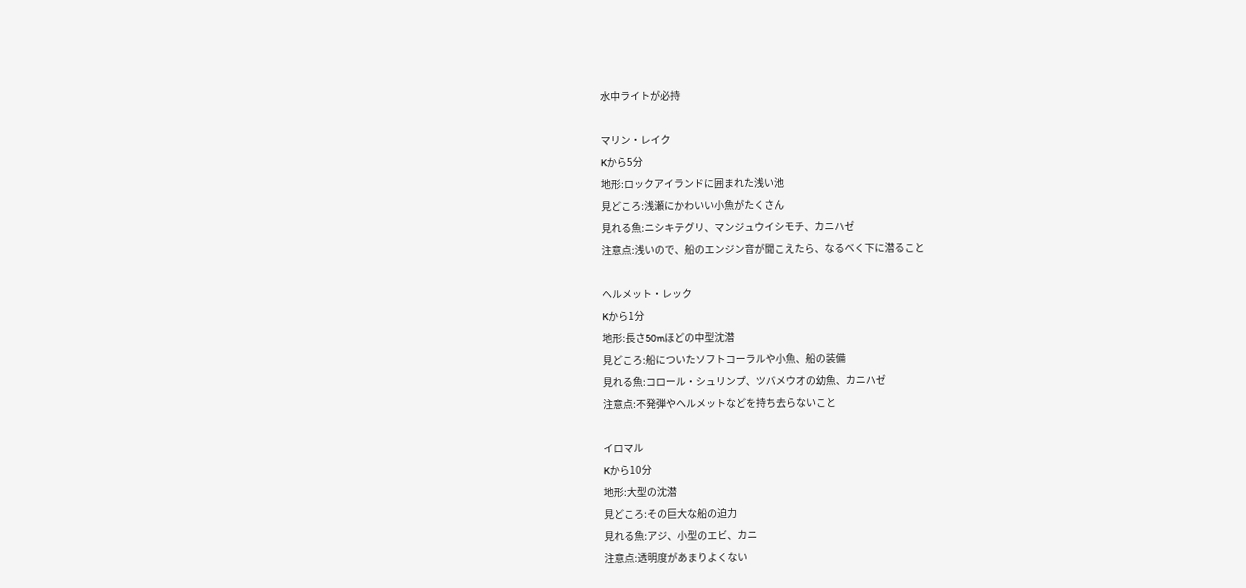水中ライトが必持

マリン・レイク
Kから5分
地形:ロックアイランドに囲まれた浅い池
見どころ:浅瀬にかわいい小魚がたくさん
見れる魚:ニシキテグリ、マンジュウイシモチ、カニハゼ
注意点:浅いので、船のエンジン音が聞こえたら、なるべく下に潜ること

ヘルメット・レック
Kから1分
地形:長さ50mほどの中型沈潜
見どころ:船についたソフトコーラルや小魚、船の装備
見れる魚:コロール・シュリンプ、ツバメウオの幼魚、カニハゼ
注意点:不発弾やヘルメットなどを持ち去らないこと

イロマル
Kから10分
地形:大型の沈潜
見どころ:その巨大な船の迫力
見れる魚:アジ、小型のエビ、カニ
注意点:透明度があまりよくない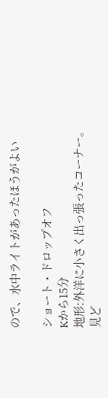ので、水中ライトがあったほうがよい

ショート・ドロップオフ
Kから15分
地形:外洋に小さく出っ張ったコーナー。
見ど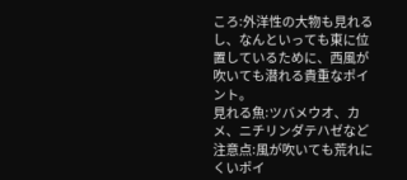ころ:外洋性の大物も見れるし、なんといっても東に位置しているために、西風が吹いても潜れる貴重なポイント。
見れる魚:ツバメウオ、カメ、ニチリンダテハゼなど
注意点:風が吹いても荒れにくいポイ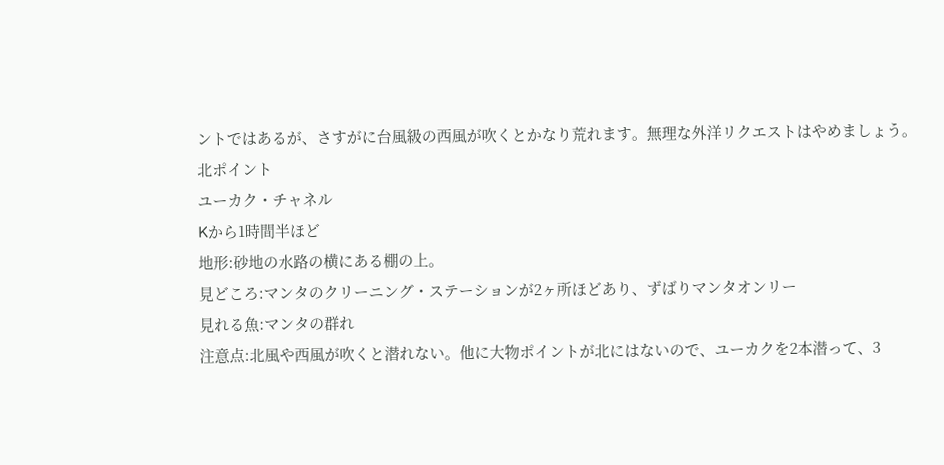ントではあるが、さすがに台風級の西風が吹くとかなり荒れます。無理な外洋リクエストはやめましょう。
北ポイント
ユーカク・チャネル
Kから1時間半ほど
地形:砂地の水路の横にある棚の上。
見どころ:マンタのクリーニング・ステーションが2ヶ所ほどあり、ずばりマンタオンリー
見れる魚:マンタの群れ
注意点:北風や西風が吹くと潜れない。他に大物ポイントが北にはないので、ユーカクを2本潜って、3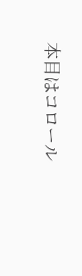本目はコロール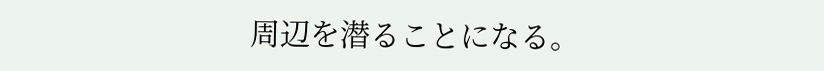周辺を潜ることになる。